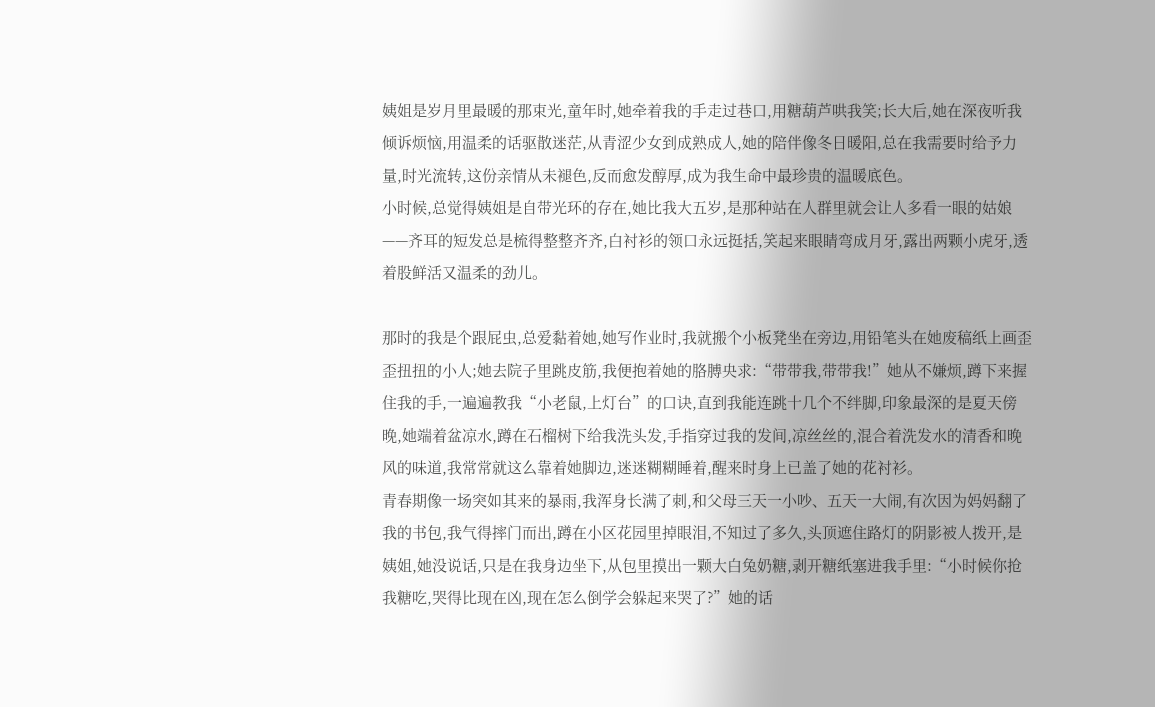姨姐是岁月里最暖的那束光,童年时,她牵着我的手走过巷口,用糖葫芦哄我笑;长大后,她在深夜听我倾诉烦恼,用温柔的话驱散迷茫,从青涩少女到成熟成人,她的陪伴像冬日暖阳,总在我需要时给予力量,时光流转,这份亲情从未褪色,反而愈发醇厚,成为我生命中最珍贵的温暖底色。
小时候,总觉得姨姐是自带光环的存在,她比我大五岁,是那种站在人群里就会让人多看一眼的姑娘——齐耳的短发总是梳得整整齐齐,白衬衫的领口永远挺括,笑起来眼睛弯成月牙,露出两颗小虎牙,透着股鲜活又温柔的劲儿。

那时的我是个跟屁虫,总爱黏着她,她写作业时,我就搬个小板凳坐在旁边,用铅笔头在她废稿纸上画歪歪扭扭的小人;她去院子里跳皮筋,我便抱着她的胳膊央求:“带带我,带带我!”她从不嫌烦,蹲下来握住我的手,一遍遍教我“小老鼠,上灯台”的口诀,直到我能连跳十几个不绊脚,印象最深的是夏天傍晚,她端着盆凉水,蹲在石榴树下给我洗头发,手指穿过我的发间,凉丝丝的,混合着洗发水的清香和晚风的味道,我常常就这么靠着她脚边,迷迷糊糊睡着,醒来时身上已盖了她的花衬衫。
青春期像一场突如其来的暴雨,我浑身长满了刺,和父母三天一小吵、五天一大闹,有次因为妈妈翻了我的书包,我气得摔门而出,蹲在小区花园里掉眼泪,不知过了多久,头顶遮住路灯的阴影被人拨开,是姨姐,她没说话,只是在我身边坐下,从包里摸出一颗大白兔奶糖,剥开糖纸塞进我手里:“小时候你抢我糖吃,哭得比现在凶,现在怎么倒学会躲起来哭了?”她的话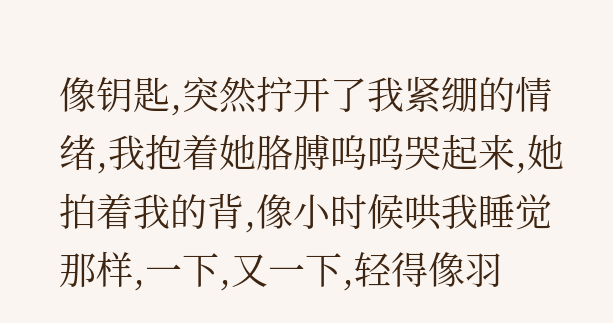像钥匙,突然拧开了我紧绷的情绪,我抱着她胳膊呜呜哭起来,她拍着我的背,像小时候哄我睡觉那样,一下,又一下,轻得像羽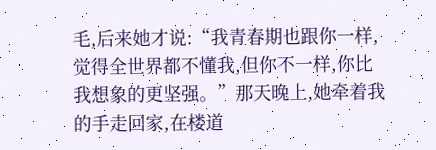毛,后来她才说:“我青春期也跟你一样,觉得全世界都不懂我,但你不一样,你比我想象的更坚强。”那天晚上,她牵着我的手走回家,在楼道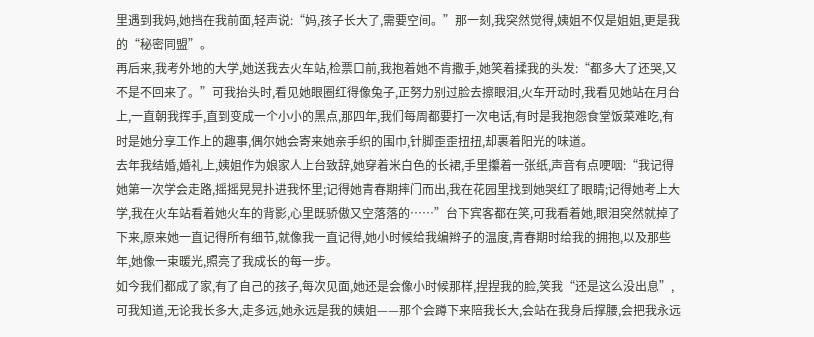里遇到我妈,她挡在我前面,轻声说:“妈,孩子长大了,需要空间。”那一刻,我突然觉得,姨姐不仅是姐姐,更是我的“秘密同盟”。
再后来,我考外地的大学,她送我去火车站,检票口前,我抱着她不肯撒手,她笑着揉我的头发:“都多大了还哭,又不是不回来了。”可我抬头时,看见她眼圈红得像兔子,正努力别过脸去擦眼泪,火车开动时,我看见她站在月台上,一直朝我挥手,直到变成一个小小的黑点,那四年,我们每周都要打一次电话,有时是我抱怨食堂饭菜难吃,有时是她分享工作上的趣事,偶尔她会寄来她亲手织的围巾,针脚歪歪扭扭,却裹着阳光的味道。
去年我结婚,婚礼上,姨姐作为娘家人上台致辞,她穿着米白色的长裙,手里攥着一张纸,声音有点哽咽:“我记得她第一次学会走路,摇摇晃晃扑进我怀里;记得她青春期摔门而出,我在花园里找到她哭红了眼睛;记得她考上大学,我在火车站看着她火车的背影,心里既骄傲又空落落的……”台下宾客都在笑,可我看着她,眼泪突然就掉了下来,原来她一直记得所有细节,就像我一直记得,她小时候给我编辫子的温度,青春期时给我的拥抱,以及那些年,她像一束暖光,照亮了我成长的每一步。
如今我们都成了家,有了自己的孩子,每次见面,她还是会像小时候那样,捏捏我的脸,笑我“还是这么没出息”,可我知道,无论我长多大,走多远,她永远是我的姨姐——那个会蹲下来陪我长大,会站在我身后撑腰,会把我永远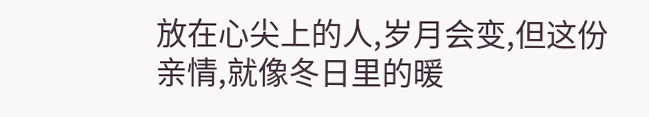放在心尖上的人,岁月会变,但这份亲情,就像冬日里的暖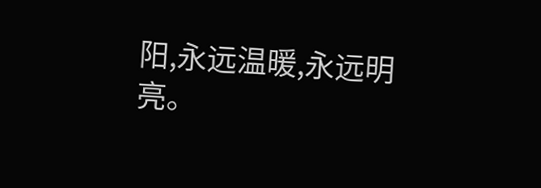阳,永远温暖,永远明亮。